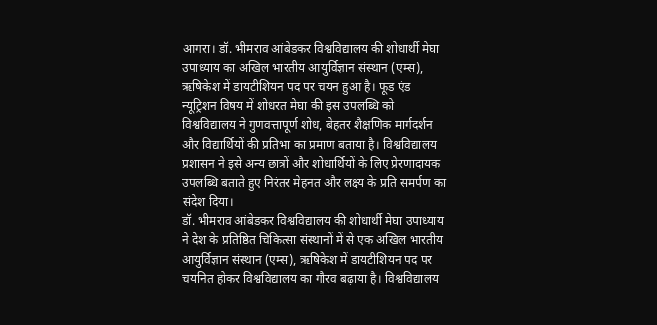आगरा। डॉ. भीमराव आंबेडकर विश्वविद्यालय की शोधार्थी मेघा उपाध्याय का अखिल भारतीय आयुर्विज्ञान संस्थान (एम्स), ऋषिकेश में डायटीशियन पद पर चयन हुआ है। फूड एंड न्यूट्रिशन विषय में शोधरत मेघा की इस उपलब्धि को विश्वविद्यालय ने गुणवत्तापूर्ण शोध, बेहतर शैक्षणिक मार्गदर्शन और विद्यार्थियों की प्रतिभा का प्रमाण बताया है। विश्वविद्यालय प्रशासन ने इसे अन्य छात्रों और शोधार्थियों के लिए प्रेरणादायक उपलब्धि बताते हुए निरंतर मेहनत और लक्ष्य के प्रति समर्पण का संदेश दिया।
डॉ. भीमराव आंबेडकर विश्वविद्यालय की शोधार्थी मेघा उपाध्याय ने देश के प्रतिष्ठित चिकित्सा संस्थानों में से एक अखिल भारतीय आयुर्विज्ञान संस्थान (एम्स), ऋषिकेश में डायटीशियन पद पर चयनित होकर विश्वविद्यालय का गौरव बढ़ाया है। विश्वविद्यालय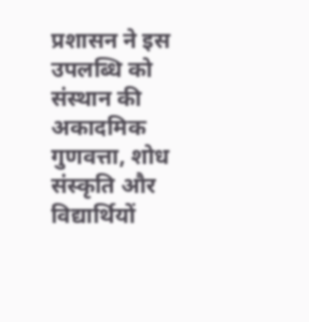प्रशासन ने इस उपलब्धि को संस्थान की अकादमिक गुणवत्ता, शोध संस्कृति और विद्यार्थियों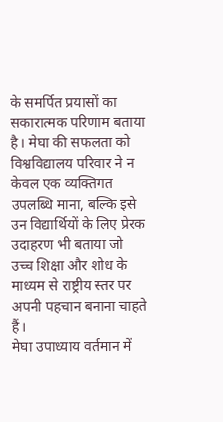के समर्पित प्रयासों का सकारात्मक परिणाम बताया है। मेघा की सफलता को विश्वविद्यालय परिवार ने न केवल एक व्यक्तिगत उपलब्धि माना, बल्कि इसे उन विद्यार्थियों के लिए प्रेरक उदाहरण भी बताया जो उच्च शिक्षा और शोध के माध्यम से राष्ट्रीय स्तर पर अपनी पहचान बनाना चाहते हैं।
मेघा उपाध्याय वर्तमान में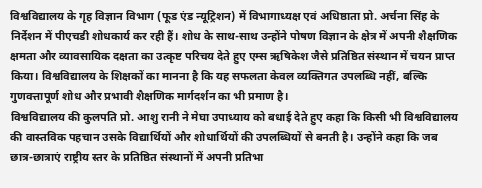विश्वविद्यालय के गृह विज्ञान विभाग (फूड एंड न्यूट्रिशन) में विभागाध्यक्ष एवं अधिष्ठाता प्रो. अर्चना सिंह के निर्देशन में पीएचडी शोधकार्य कर रही हैं। शोध के साथ-साथ उन्होंने पोषण विज्ञान के क्षेत्र में अपनी शैक्षणिक क्षमता और व्यावसायिक दक्षता का उत्कृष्ट परिचय देते हुए एम्स ऋषिकेश जैसे प्रतिष्ठित संस्थान में चयन प्राप्त किया। विश्वविद्यालय के शिक्षकों का मानना है कि यह सफलता केवल व्यक्तिगत उपलब्धि नहीं, बल्कि गुणवत्तापूर्ण शोध और प्रभावी शैक्षणिक मार्गदर्शन का भी प्रमाण है।
विश्वविद्यालय की कुलपति प्रो. आशु रानी ने मेघा उपाध्याय को बधाई देते हुए कहा कि किसी भी विश्वविद्यालय की वास्तविक पहचान उसके विद्यार्थियों और शोधार्थियों की उपलब्धियों से बनती है। उन्होंने कहा कि जब छात्र-छात्राएं राष्ट्रीय स्तर के प्रतिष्ठित संस्थानों में अपनी प्रतिभा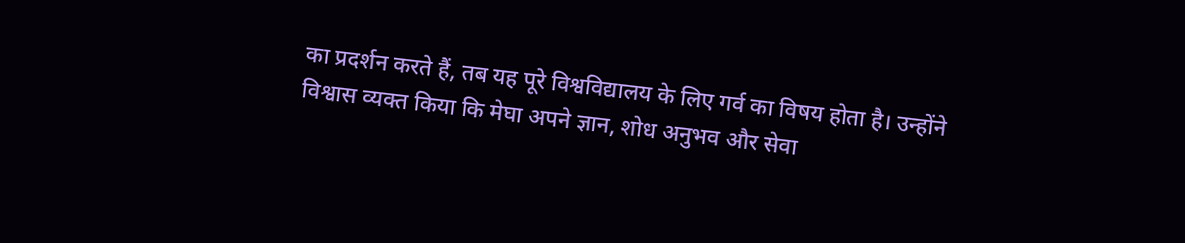का प्रदर्शन करते हैं, तब यह पूरे विश्वविद्यालय के लिए गर्व का विषय होता है। उन्होंने विश्वास व्यक्त किया कि मेघा अपने ज्ञान, शोध अनुभव और सेवा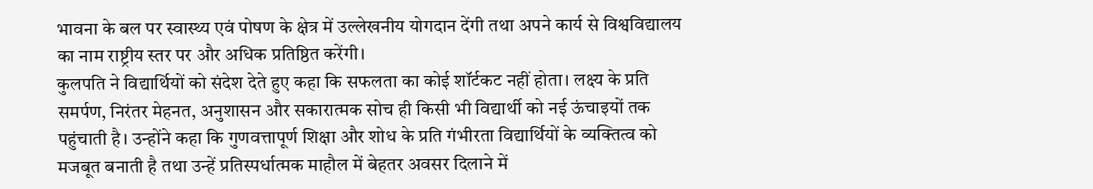भावना के बल पर स्वास्थ्य एवं पोषण के क्षेत्र में उल्लेखनीय योगदान देंगी तथा अपने कार्य से विश्वविद्यालय का नाम राष्ट्रीय स्तर पर और अधिक प्रतिष्ठित करेंगी।
कुलपति ने विद्यार्थियों को संदेश देते हुए कहा कि सफलता का कोई शॉर्टकट नहीं होता। लक्ष्य के प्रति समर्पण, निरंतर मेहनत, अनुशासन और सकारात्मक सोच ही किसी भी विद्यार्थी को नई ऊंचाइयों तक पहुंचाती है। उन्होंने कहा कि गुणवत्तापूर्ण शिक्षा और शोध के प्रति गंभीरता विद्यार्थियों के व्यक्तित्व को मजबूत बनाती है तथा उन्हें प्रतिस्पर्धात्मक माहौल में बेहतर अवसर दिलाने में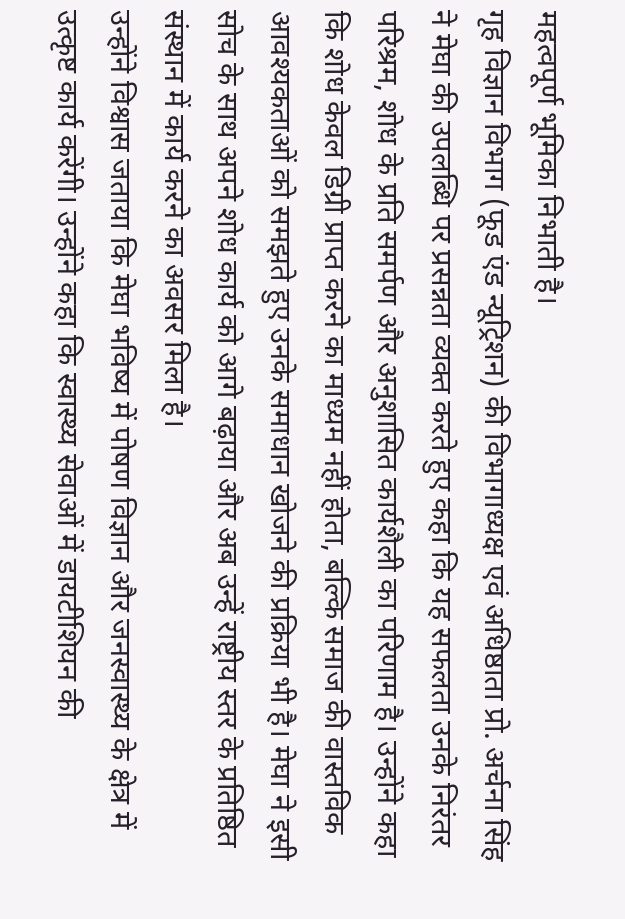महत्वपूर्ण भूमिका निभाती है।
गृह विज्ञान विभाग (फूड एंड न्यूट्रिशन) की विभागाध्यक्ष एवं अधिष्ठाता प्रो. अर्चना सिंह ने मेघा की उपलब्धि पर प्रसन्नता व्यक्त करते हुए कहा कि यह सफलता उनके निरंतर परिश्रम, शोध के प्रति समर्पण और अनुशासित कार्यशैली का परिणाम है। उन्होंने कहा कि शोध केवल डिग्री प्राप्त करने का माध्यम नहीं होता, बल्कि समाज की वास्तविक आवश्यकताओं को समझते हुए उनके समाधान खोजने की प्रक्रिया भी है। मेघा ने इसी सोच के साथ अपने शोध कार्य को आगे बढ़ाया और अब उन्हें राष्ट्रीय स्तर के प्रतिष्ठित संस्थान में कार्य करने का अवसर मिला है।
उन्होंने विश्वास जताया कि मेघा भविष्य में पोषण विज्ञान और जनस्वास्थ्य के क्षेत्र में उत्कृष्ट कार्य करेंगी। उन्होंने कहा कि स्वास्थ्य सेवाओं में डायटीशियन की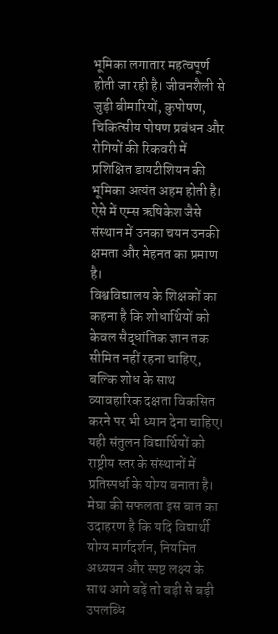भूमिका लगातार महत्वपूर्ण होती जा रही है। जीवनशैली से जुड़ी बीमारियों, कुपोषण, चिकित्सीय पोषण प्रबंधन और रोगियों की रिकवरी में प्रशिक्षित डायटीशियन की भूमिका अत्यंत अहम होती है। ऐसे में एम्स ऋषिकेश जैसे संस्थान में उनका चयन उनकी क्षमता और मेहनत का प्रमाण है।
विश्वविद्यालय के शिक्षकों का कहना है कि शोधार्थियों को केवल सैद्धांतिक ज्ञान तक सीमित नहीं रहना चाहिए, बल्कि शोध के साथ व्यावहारिक दक्षता विकसित करने पर भी ध्यान देना चाहिए। यही संतुलन विद्यार्थियों को राष्ट्रीय स्तर के संस्थानों में प्रतिस्पर्धा के योग्य बनाता है। मेघा की सफलता इस बात का उदाहरण है कि यदि विद्यार्थी योग्य मार्गदर्शन, नियमित अध्ययन और स्पष्ट लक्ष्य के साथ आगे बढ़ें तो बड़ी से बड़ी उपलब्धि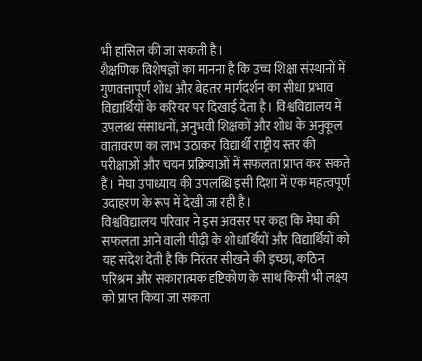भी हासिल की जा सकती है।
शैक्षणिक विशेषज्ञों का मानना है कि उच्च शिक्षा संस्थानों में गुणवत्तापूर्ण शोध और बेहतर मार्गदर्शन का सीधा प्रभाव विद्यार्थियों के करियर पर दिखाई देता है। विश्वविद्यालय में उपलब्ध संसाधनों, अनुभवी शिक्षकों और शोध के अनुकूल वातावरण का लाभ उठाकर विद्यार्थी राष्ट्रीय स्तर की परीक्षाओं और चयन प्रक्रियाओं में सफलता प्राप्त कर सकते हैं। मेघा उपाध्याय की उपलब्धि इसी दिशा में एक महत्वपूर्ण उदाहरण के रूप में देखी जा रही है।
विश्वविद्यालय परिवार ने इस अवसर पर कहा कि मेघा की सफलता आने वाली पीढ़ी के शोधार्थियों और विद्यार्थियों को यह संदेश देती है कि निरंतर सीखने की इच्छा, कठिन परिश्रम और सकारात्मक दृष्टिकोण के साथ किसी भी लक्ष्य को प्राप्त किया जा सकता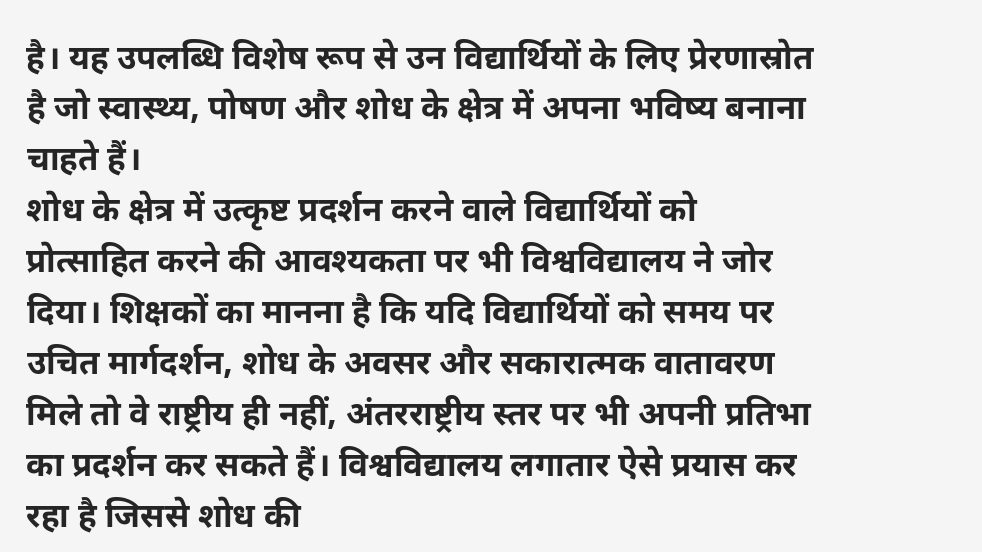है। यह उपलब्धि विशेष रूप से उन विद्यार्थियों के लिए प्रेरणास्रोत है जो स्वास्थ्य, पोषण और शोध के क्षेत्र में अपना भविष्य बनाना चाहते हैं।
शोध के क्षेत्र में उत्कृष्ट प्रदर्शन करने वाले विद्यार्थियों को प्रोत्साहित करने की आवश्यकता पर भी विश्वविद्यालय ने जोर दिया। शिक्षकों का मानना है कि यदि विद्यार्थियों को समय पर उचित मार्गदर्शन, शोध के अवसर और सकारात्मक वातावरण मिले तो वे राष्ट्रीय ही नहीं, अंतरराष्ट्रीय स्तर पर भी अपनी प्रतिभा का प्रदर्शन कर सकते हैं। विश्वविद्यालय लगातार ऐसे प्रयास कर रहा है जिससे शोध की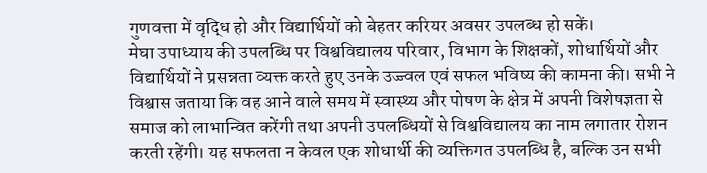गुणवत्ता में वृद्धि हो और विद्यार्थियों को बेहतर करियर अवसर उपलब्ध हो सकें।
मेघा उपाध्याय की उपलब्धि पर विश्वविद्यालय परिवार, विभाग के शिक्षकों, शोधार्थियों और विद्यार्थियों ने प्रसन्नता व्यक्त करते हुए उनके उज्ज्वल एवं सफल भविष्य की कामना की। सभी ने विश्वास जताया कि वह आने वाले समय में स्वास्थ्य और पोषण के क्षेत्र में अपनी विशेषज्ञता से समाज को लाभान्वित करेंगी तथा अपनी उपलब्धियों से विश्वविद्यालय का नाम लगातार रोशन करती रहेंगी। यह सफलता न केवल एक शोधार्थी की व्यक्तिगत उपलब्धि है, बल्कि उन सभी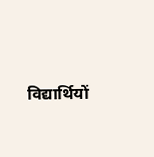विद्यार्थियों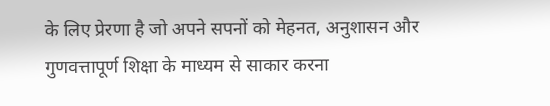के लिए प्रेरणा है जो अपने सपनों को मेहनत, अनुशासन और गुणवत्तापूर्ण शिक्षा के माध्यम से साकार करना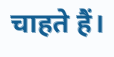चाहते हैं।